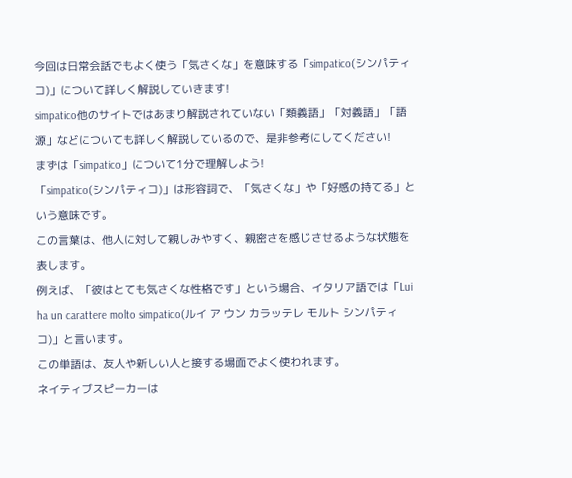今回は日常会話でもよく使う「気さくな」を意味する「simpatico(シンパティコ)」について詳しく解説していきます!
simpatico他のサイトではあまり解説されていない「類義語」「対義語」「語源」などについても詳しく解説しているので、是非参考にしてください!
まずは「simpatico」について1分で理解しよう!
「simpatico(シンパティコ)」は形容詞で、「気さくな」や「好感の持てる」という意味です。
この言葉は、他人に対して親しみやすく、親密さを感じさせるような状態を表します。
例えば、「彼はとても気さくな性格です」という場合、イタリア語では「Lui ha un carattere molto simpatico(ルイ ア ウン カラッテレ モルト シンパティコ)」と言います。
この単語は、友人や新しい人と接する場面でよく使われます。
ネイティブスピーカーは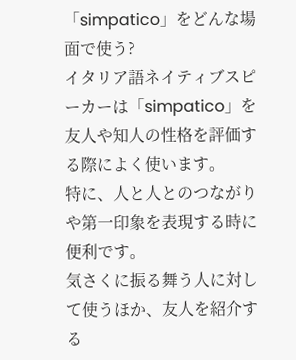「simpatico」をどんな場面で使う?
イタリア語ネイティブスピーカーは「simpatico」を友人や知人の性格を評価する際によく使います。
特に、人と人とのつながりや第一印象を表現する時に便利です。
気さくに振る舞う人に対して使うほか、友人を紹介する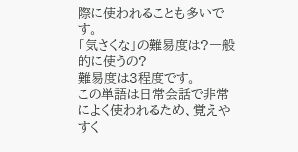際に使われることも多いです。
「気さくな」の難易度は?一般的に使うの?
難易度は3程度です。
この単語は日常会話で非常によく使われるため、覚えやすく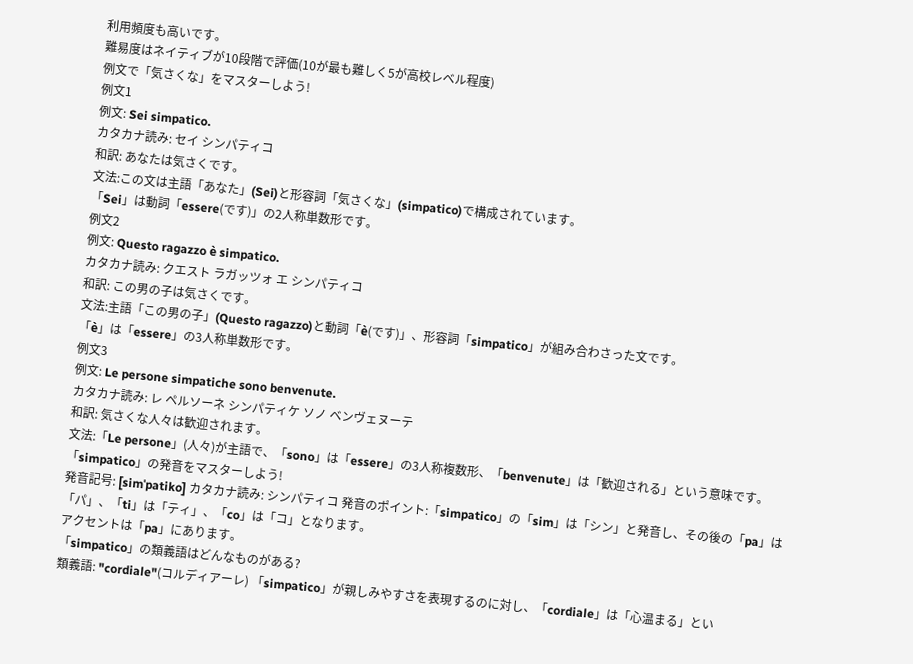利用頻度も高いです。
難易度はネイティブが10段階で評価(10が最も難しく5が高校レベル程度)
例文で「気さくな」をマスターしよう!
例文1
例文: Sei simpatico.
カタカナ読み: セイ シンパティコ
和訳: あなたは気さくです。
文法:この文は主語「あなた」(Sei)と形容詞「気さくな」(simpatico)で構成されています。
「Sei」は動詞「essere(です)」の2人称単数形です。
例文2
例文: Questo ragazzo è simpatico.
カタカナ読み: クエスト ラガッツォ エ シンパティコ
和訳: この男の子は気さくです。
文法:主語「この男の子」(Questo ragazzo)と動詞「è(です)」、形容詞「simpatico」が組み合わさった文です。
「è」は「essere」の3人称単数形です。
例文3
例文: Le persone simpatiche sono benvenute.
カタカナ読み: レ ペルソーネ シンパティケ ソノ ベンヴェヌーテ
和訳: 気さくな人々は歓迎されます。
文法:「Le persone」(人々)が主語で、「sono」は「essere」の3人称複数形、「benvenute」は「歓迎される」という意味です。
「simpatico」の発音をマスターしよう!
発音記号: [simˈpatiko] カタカナ読み: シンパティコ 発音のポイント:「simpatico」の「sim」は「シン」と発音し、その後の「pa」は「パ」、「ti」は「ティ」、「co」は「コ」となります。
アクセントは「pa」にあります。
「simpatico」の類義語はどんなものがある?
類義語: "cordiale"(コルディアーレ) 「simpatico」が親しみやすさを表現するのに対し、「cordiale」は「心温まる」とい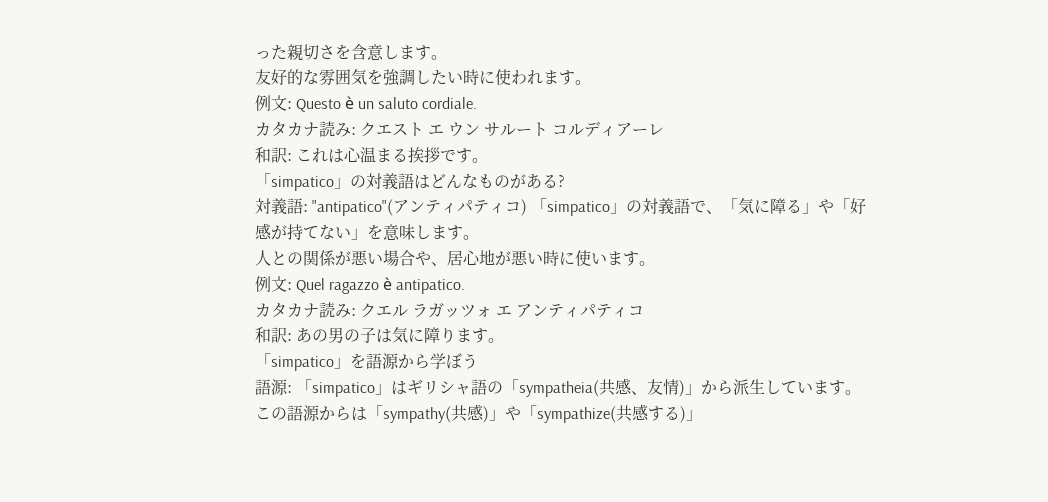った親切さを含意します。
友好的な雰囲気を強調したい時に使われます。
例文: Questo è un saluto cordiale.
カタカナ読み: クエスト エ ウン サルート コルディアーレ
和訳: これは心温まる挨拶です。
「simpatico」の対義語はどんなものがある?
対義語: "antipatico"(アンティパティコ) 「simpatico」の対義語で、「気に障る」や「好感が持てない」を意味します。
人との関係が悪い場合や、居心地が悪い時に使います。
例文: Quel ragazzo è antipatico.
カタカナ読み: クエル ラガッツォ エ アンティパティコ
和訳: あの男の子は気に障ります。
「simpatico」を語源から学ぼう
語源: 「simpatico」はギリシャ語の「sympatheia(共感、友情)」から派生しています。
この語源からは「sympathy(共感)」や「sympathize(共感する)」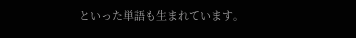といった単語も生まれています。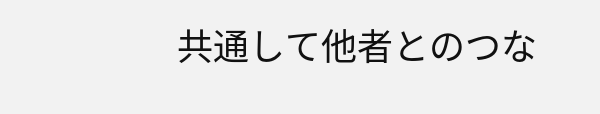共通して他者とのつな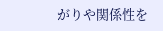がりや関係性を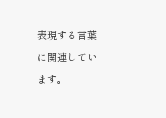表現する言葉に関連しています。